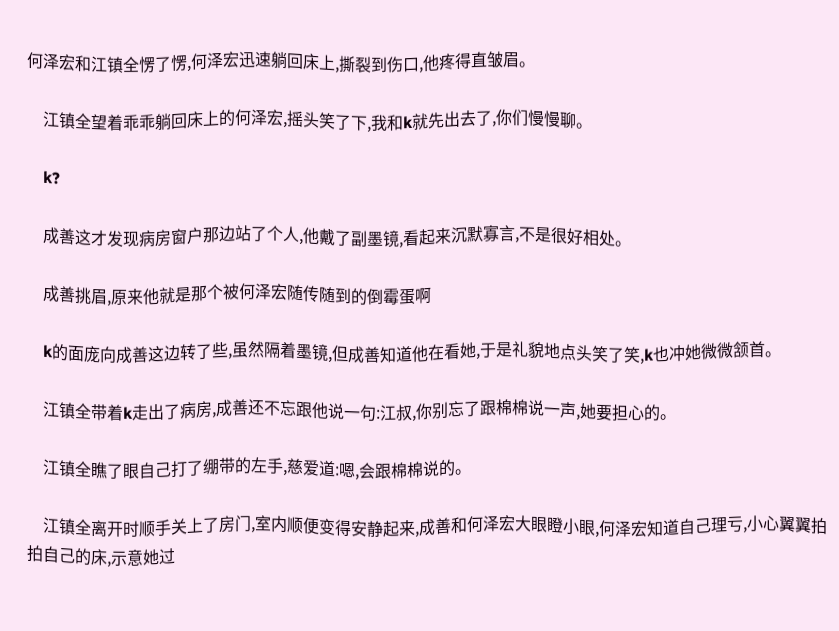何泽宏和江镇全愣了愣,何泽宏迅速躺回床上,撕裂到伤口,他疼得直皱眉。

    江镇全望着乖乖躺回床上的何泽宏,摇头笑了下,我和k就先出去了,你们慢慢聊。

    k?

    成善这才发现病房窗户那边站了个人,他戴了副墨镜,看起来沉默寡言,不是很好相处。

    成善挑眉,原来他就是那个被何泽宏随传随到的倒霉蛋啊

    k的面庞向成善这边转了些,虽然隔着墨镜,但成善知道他在看她,于是礼貌地点头笑了笑,k也冲她微微颔首。

    江镇全带着k走出了病房,成善还不忘跟他说一句:江叔,你别忘了跟棉棉说一声,她要担心的。

    江镇全瞧了眼自己打了绷带的左手,慈爱道:嗯,会跟棉棉说的。

    江镇全离开时顺手关上了房门,室内顺便变得安静起来,成善和何泽宏大眼瞪小眼,何泽宏知道自己理亏,小心翼翼拍拍自己的床,示意她过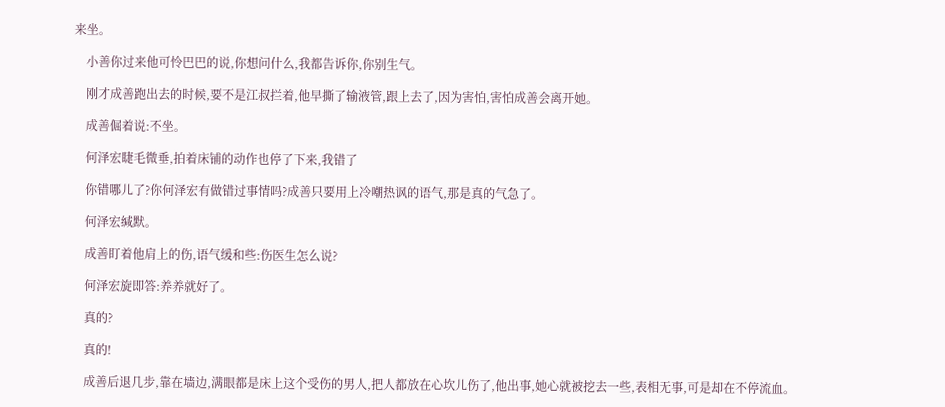来坐。

    小善你过来他可怜巴巴的说,你想问什么,我都告诉你,你别生气。

    刚才成善跑出去的时候,要不是江叔拦着,他早撕了输液管,跟上去了,因为害怕,害怕成善会离开她。

    成善倔着说:不坐。

    何泽宏睫毛微垂,拍着床铺的动作也停了下来,我错了

    你错哪儿了?你何泽宏有做错过事情吗?成善只要用上冷嘲热讽的语气,那是真的气急了。

    何泽宏缄默。

    成善盯着他肩上的伤,语气缓和些:伤医生怎么说?

    何泽宏旋即答:养养就好了。

    真的?

    真的!

    成善后退几步,靠在墙边,满眼都是床上这个受伤的男人,把人都放在心坎儿伤了,他出事,她心就被挖去一些,表相无事,可是却在不停流血。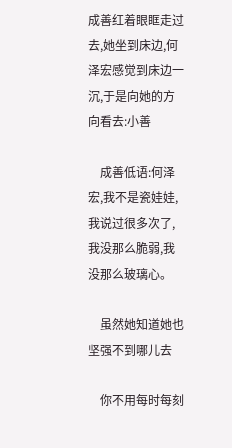成善红着眼眶走过去,她坐到床边,何泽宏感觉到床边一沉,于是向她的方向看去:小善

    成善低语:何泽宏,我不是瓷娃娃,我说过很多次了,我没那么脆弱,我没那么玻璃心。

    虽然她知道她也坚强不到哪儿去

    你不用每时每刻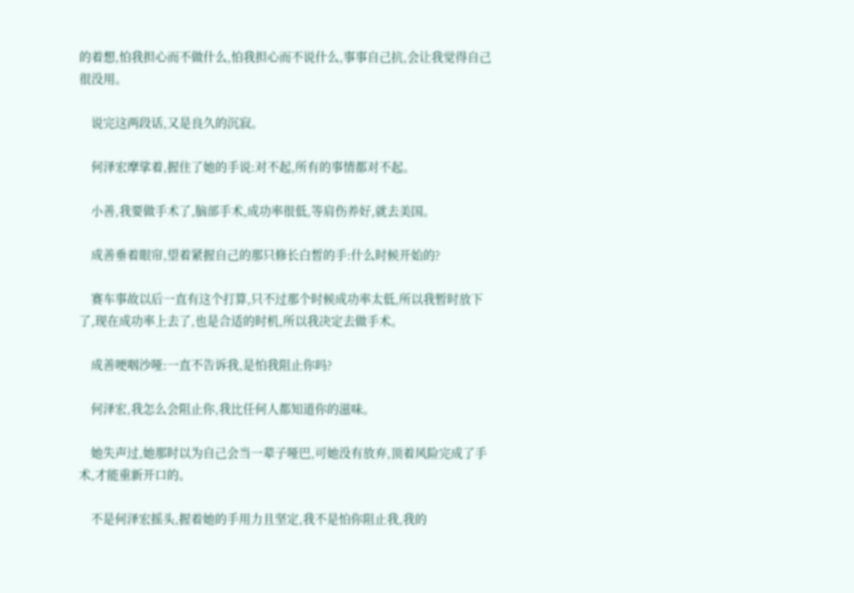的着想,怕我担心而不做什么,怕我担心而不说什么,事事自己抗,会让我觉得自己很没用。

    说完这两段话,又是良久的沉寂。

    何泽宏摩挲着,握住了她的手说:对不起,所有的事情都对不起。

    小善,我要做手术了,脑部手术,成功率很低,等肩伤养好,就去美国。

    成善垂着眼帘,望着紧握自己的那只修长白皙的手:什么时候开始的?

    赛车事故以后一直有这个打算,只不过那个时候成功率太低,所以我暂时放下了,现在成功率上去了,也是合适的时机,所以我决定去做手术。

    成善哽咽沙哑:一直不告诉我,是怕我阻止你吗?

    何泽宏,我怎么会阻止你,我比任何人都知道你的滋味。

    她失声过,她那时以为自己会当一辈子哑巴,可她没有放弃,顶着风险完成了手术,才能重新开口的。

    不是何泽宏摇头,握着她的手用力且坚定,我不是怕你阻止我,我的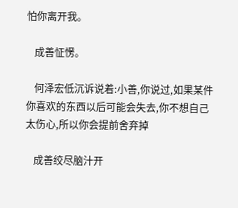怕你离开我。

    成善怔愣。

    何泽宏低沉诉说着:小善,你说过,如果某件你喜欢的东西以后可能会失去,你不想自己太伤心,所以你会提前舍弃掉

    成善绞尽脑汁开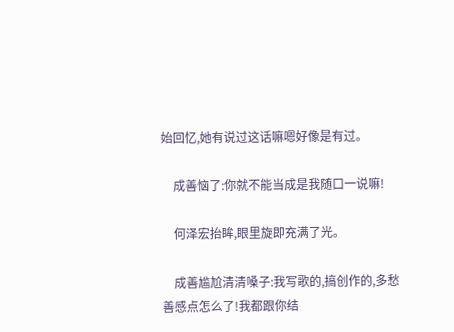始回忆,她有说过这话嘛嗯好像是有过。

    成善恼了:你就不能当成是我随口一说嘛!

    何泽宏抬眸,眼里旋即充满了光。

    成善尴尬清清嗓子:我写歌的,搞创作的,多愁善感点怎么了!我都跟你结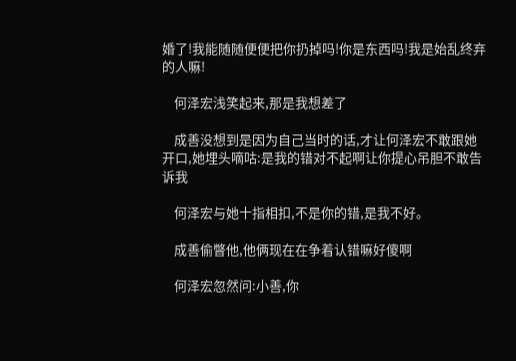婚了!我能随随便便把你扔掉吗!你是东西吗!我是始乱终弃的人嘛!

    何泽宏浅笑起来,那是我想差了

    成善没想到是因为自己当时的话,才让何泽宏不敢跟她开口,她埋头嘀咕:是我的错对不起啊让你提心吊胆不敢告诉我

    何泽宏与她十指相扣,不是你的错,是我不好。

    成善偷瞥他,他俩现在在争着认错嘛好傻啊

    何泽宏忽然问:小善,你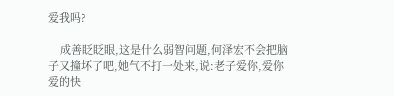爱我吗?

    成善眨眨眼,这是什么弱智问题,何泽宏不会把脑子又撞坏了吧,她气不打一处来,说:老子爱你,爱你爱的快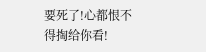要死了!心都恨不得掏给你看!